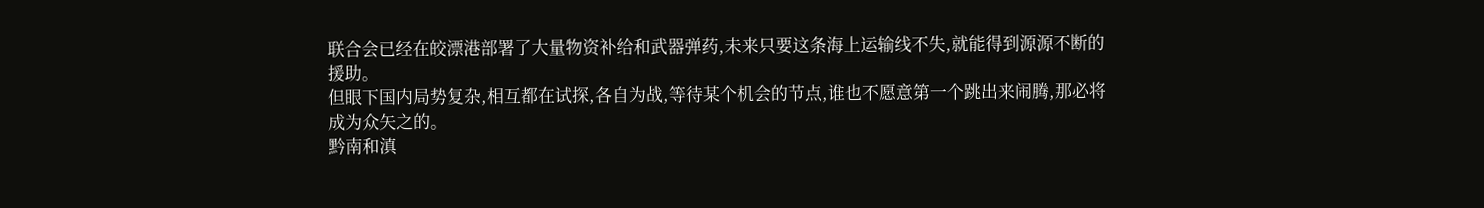联合会已经在皎漂港部署了大量物资补给和武器弹药,未来只要这条海上运输线不失,就能得到源源不断的援助。
但眼下国内局势复杂,相互都在试探,各自为战,等待某个机会的节点,谁也不愿意第一个跳出来闹腾,那必将成为众矢之的。
黔南和滇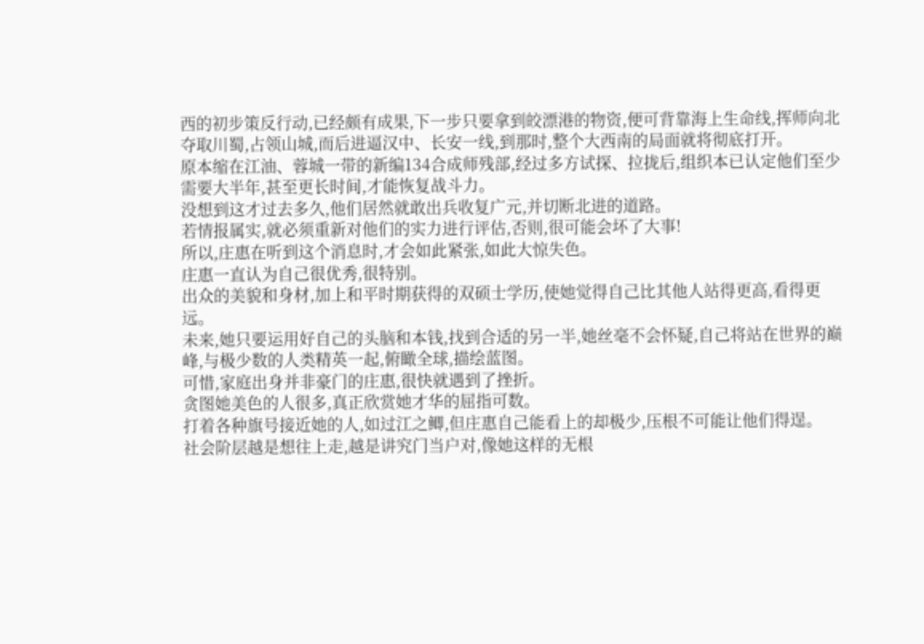西的初步策反行动,已经颇有成果,下一步只要拿到皎漂港的物资,便可背靠海上生命线,挥师向北夺取川蜀,占领山城,而后进逼汉中、长安一线,到那时,整个大西南的局面就将彻底打开。
原本缩在江油、蓉城一带的新编134合成师残部,经过多方试探、拉拢后,组织本已认定他们至少需要大半年,甚至更长时间,才能恢复战斗力。
没想到这才过去多久,他们居然就敢出兵收复广元,并切断北进的道路。
若情报属实,就必须重新对他们的实力进行评估,否则,很可能会坏了大事!
所以,庄惠在听到这个消息时,才会如此紧张,如此大惊失色。
庄惠一直认为自己很优秀,很特别。
出众的美貌和身材,加上和平时期获得的双硕士学历,使她觉得自己比其他人站得更高,看得更远。
未来,她只要运用好自己的头脑和本钱,找到合适的另一半,她丝毫不会怀疑,自己将站在世界的巅峰,与极少数的人类精英一起,俯瞰全球,描绘蓝图。
可惜,家庭出身并非豪门的庄惠,很快就遇到了挫折。
贪图她美色的人很多,真正欣赏她才华的屈指可数。
打着各种旗号接近她的人,如过江之鲫,但庄惠自己能看上的却极少,压根不可能让他们得逞。
社会阶层越是想往上走,越是讲究门当户对,像她这样的无根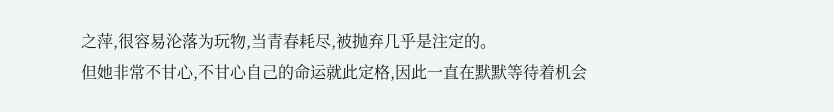之萍,很容易沦落为玩物,当青春耗尽,被抛弃几乎是注定的。
但她非常不甘心,不甘心自己的命运就此定格,因此一直在默默等待着机会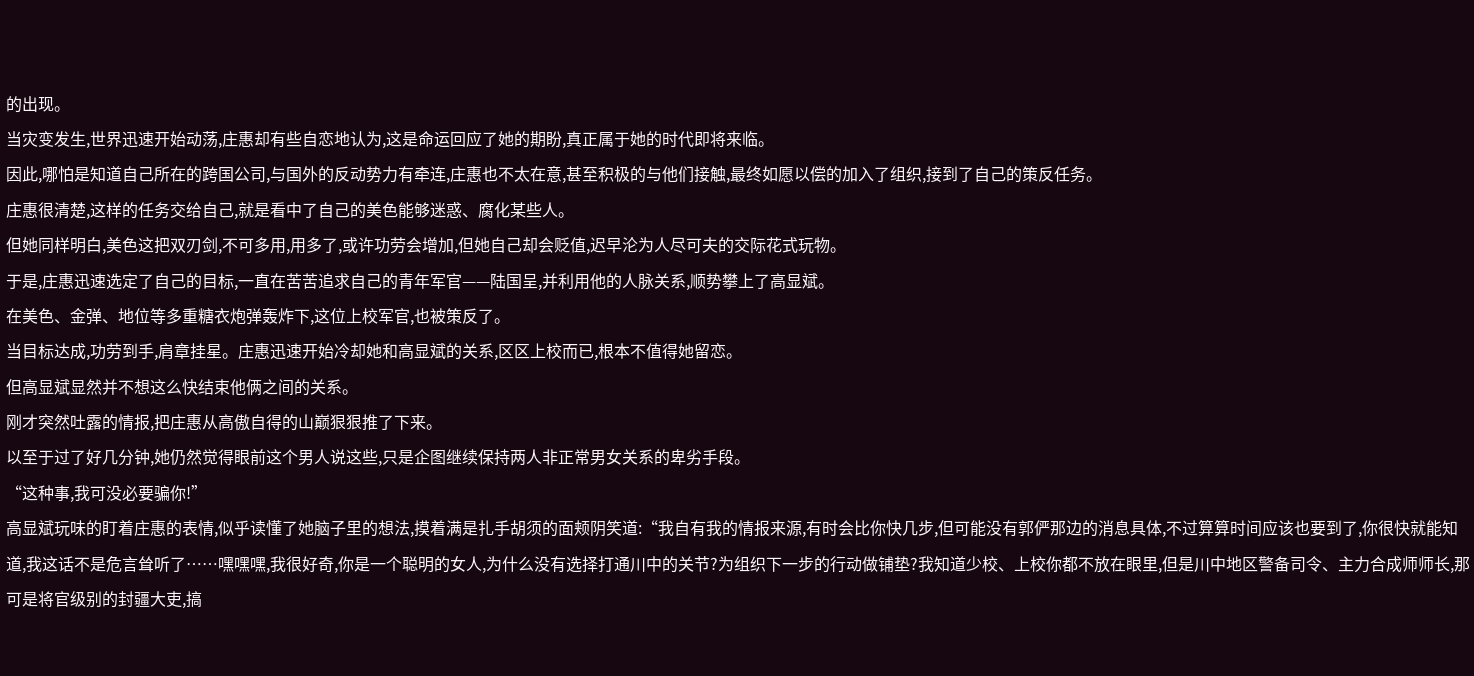的出现。
当灾变发生,世界迅速开始动荡,庄惠却有些自恋地认为,这是命运回应了她的期盼,真正属于她的时代即将来临。
因此,哪怕是知道自己所在的跨国公司,与国外的反动势力有牵连,庄惠也不太在意,甚至积极的与他们接触,最终如愿以偿的加入了组织,接到了自己的策反任务。
庄惠很清楚,这样的任务交给自己,就是看中了自己的美色能够迷惑、腐化某些人。
但她同样明白,美色这把双刃剑,不可多用,用多了,或许功劳会增加,但她自己却会贬值,迟早沦为人尽可夫的交际花式玩物。
于是,庄惠迅速选定了自己的目标,一直在苦苦追求自己的青年军官——陆国呈,并利用他的人脉关系,顺势攀上了高显斌。
在美色、金弹、地位等多重糖衣炮弹轰炸下,这位上校军官,也被策反了。
当目标达成,功劳到手,肩章挂星。庄惠迅速开始冷却她和高显斌的关系,区区上校而已,根本不值得她留恋。
但高显斌显然并不想这么快结束他俩之间的关系。
刚才突然吐露的情报,把庄惠从高傲自得的山巅狠狠推了下来。
以至于过了好几分钟,她仍然觉得眼前这个男人说这些,只是企图继续保持两人非正常男女关系的卑劣手段。
“这种事,我可没必要骗你!”
高显斌玩味的盯着庄惠的表情,似乎读懂了她脑子里的想法,摸着满是扎手胡须的面颊阴笑道:“我自有我的情报来源,有时会比你快几步,但可能没有郭俨那边的消息具体,不过算算时间应该也要到了,你很快就能知道,我这话不是危言耸听了……嘿嘿嘿,我很好奇,你是一个聪明的女人,为什么没有选择打通川中的关节?为组织下一步的行动做铺垫?我知道少校、上校你都不放在眼里,但是川中地区警备司令、主力合成师师长,那可是将官级别的封疆大吏,搞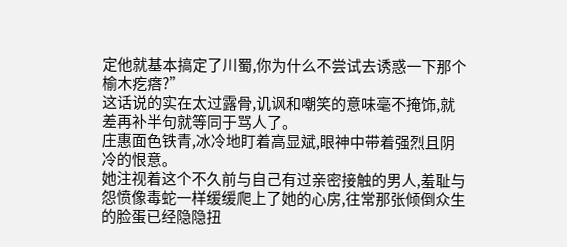定他就基本搞定了川蜀,你为什么不尝试去诱惑一下那个榆木疙瘩?”
这话说的实在太过露骨,讥讽和嘲笑的意味毫不掩饰,就差再补半句就等同于骂人了。
庄惠面色铁青,冰冷地盯着高显斌,眼神中带着强烈且阴冷的恨意。
她注视着这个不久前与自己有过亲密接触的男人,羞耻与怨愤像毒蛇一样缓缓爬上了她的心房,往常那张倾倒众生的脸蛋已经隐隐扭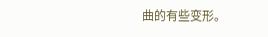曲的有些变形。